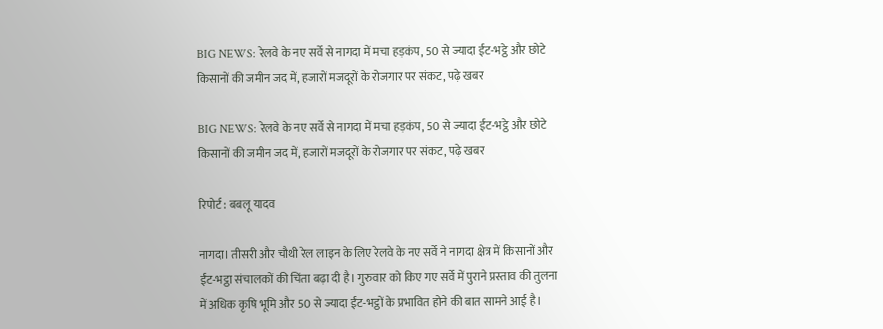BIG NEWS: रेलवे के नए सर्वे से नागदा में मचा हड़कंप, 50 से ज्यादा ईंट-भट्ठे और छोटे किसानों की जमीन जद में, हजारों मजदूरों के रोजगार पर संकट, पढ़े खबर

BIG NEWS: रेलवे के नए सर्वे से नागदा में मचा हड़कंप, 50 से ज्यादा ईंट-भट्ठे और छोटे किसानों की जमीन जद में, हजारों मजदूरों के रोजगार पर संकट, पढ़े खबर

रिपोर्ट : बबलू यादव

नागदा। तीसरी और चौथी रेल लाइन के लिए रेलवे के नए सर्वे ने नागदा क्षेत्र में किसानों और ईंट-भट्ठा संचालकों की चिंता बढ़ा दी है। गुरुवार को किए गए सर्वे में पुराने प्रस्ताव की तुलना में अधिक कृषि भूमि और 50 से ज्यादा ईंट-भट्ठों के प्रभावित होने की बात सामने आई है।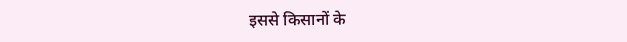इससे किसानों के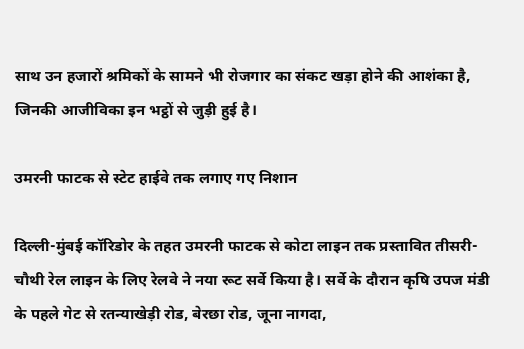साथ उन हजारों श्रमिकों के सामने भी रोजगार का संकट खड़ा होने की आशंका है, जिनकी आजीविका इन भट्ठों से जुड़ी हुई है।

उमरनी फाटक से स्टेट हाईवे तक लगाए गए निशान

दिल्ली-मुंबई कॉरिडोर के तहत उमरनी फाटक से कोटा लाइन तक प्रस्तावित तीसरी-चौथी रेल लाइन के लिए रेलवे ने नया रूट सर्वे किया है। सर्वे के दौरान कृषि उपज मंडी के पहले गेट से रतन्याखेड़ी रोड, बेरछा रोड, जूना नागदा,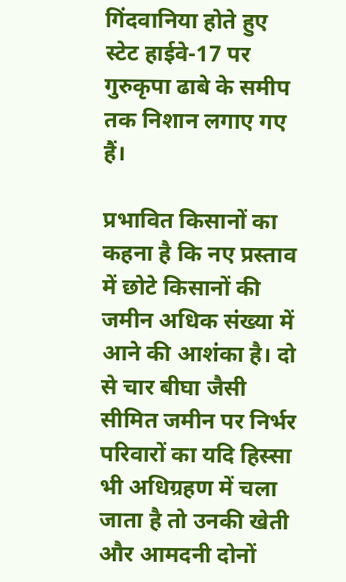गिंदवानिया होते हुए स्टेट हाईवे-17 पर गुरुकृपा ढाबे के समीप तक निशान लगाए गए हैं।

प्रभावित किसानों का कहना है कि नए प्रस्ताव में छोटे किसानों की जमीन अधिक संख्या में आने की आशंका है। दो से चार बीघा जैसी सीमित जमीन पर निर्भर परिवारों का यदि हिस्सा भी अधिग्रहण में चला जाता है तो उनकी खेती और आमदनी दोनों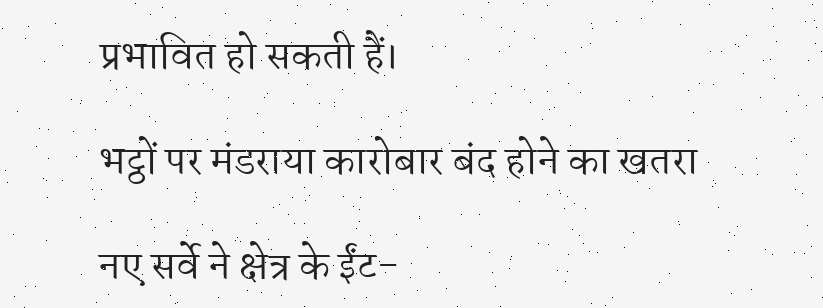प्रभावित हो सकती हैं।

भट्ठों पर मंडराया कारोबार बंद होने का खतरा

नए सर्वे ने क्षेत्र के ईंट-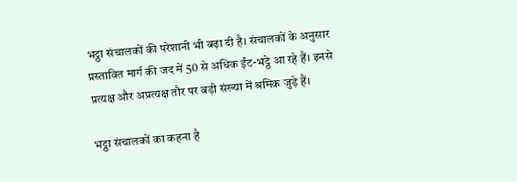भट्ठा संचालकों की परेशानी भी बढ़ा दी है। संचालकों के अनुसार प्रस्तावित मार्ग की जद में 50 से अधिक ईंट-भट्ठे आ रहे हैं। इनसे प्रत्यक्ष और अप्रत्यक्ष तौर पर बड़ी संख्या में श्रमिक जुड़े हैं।

भट्ठा संचालकों का कहना है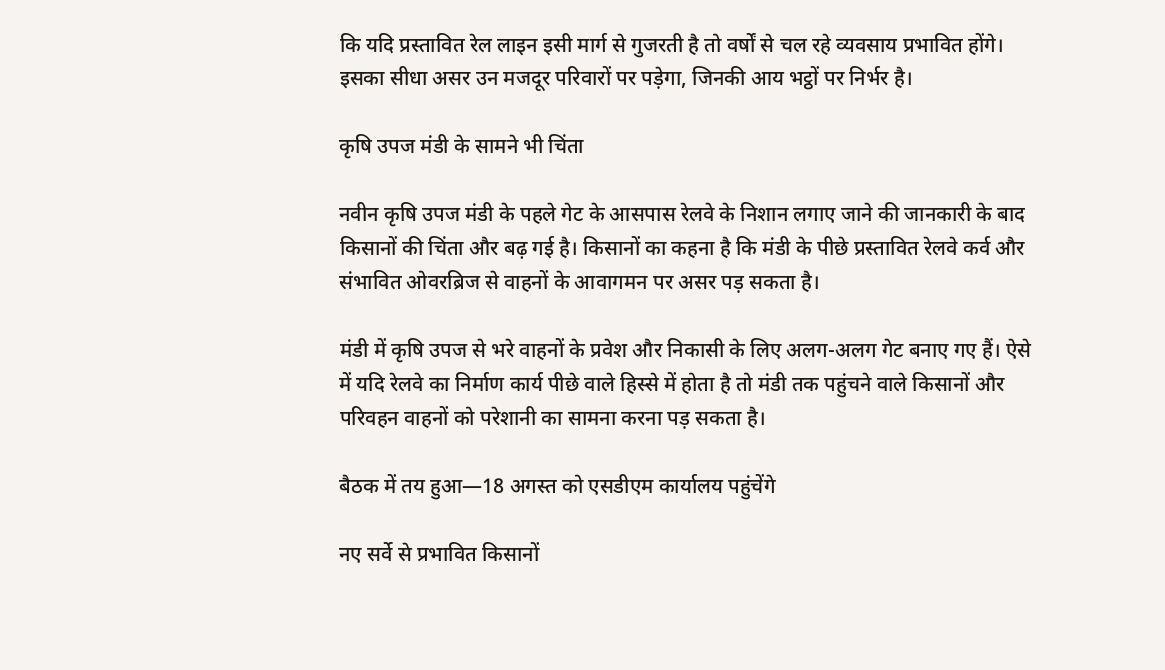कि यदि प्रस्तावित रेल लाइन इसी मार्ग से गुजरती है तो वर्षों से चल रहे व्यवसाय प्रभावित होंगे। इसका सीधा असर उन मजदूर परिवारों पर पड़ेगा, जिनकी आय भट्ठों पर निर्भर है।

कृषि उपज मंडी के सामने भी चिंता

नवीन कृषि उपज मंडी के पहले गेट के आसपास रेलवे के निशान लगाए जाने की जानकारी के बाद किसानों की चिंता और बढ़ गई है। किसानों का कहना है कि मंडी के पीछे प्रस्तावित रेलवे कर्व और संभावित ओवरब्रिज से वाहनों के आवागमन पर असर पड़ सकता है।

मंडी में कृषि उपज से भरे वाहनों के प्रवेश और निकासी के लिए अलग-अलग गेट बनाए गए हैं। ऐसे में यदि रेलवे का निर्माण कार्य पीछे वाले हिस्से में होता है तो मंडी तक पहुंचने वाले किसानों और परिवहन वाहनों को परेशानी का सामना करना पड़ सकता है।

बैठक में तय हुआ—18 अगस्त को एसडीएम कार्यालय पहुंचेंगे

नए सर्वे से प्रभावित किसानों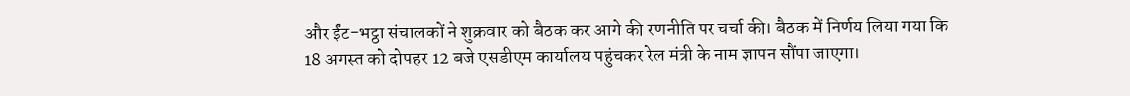और ईंट-भट्ठा संचालकों ने शुक्रवार को बैठक कर आगे की रणनीति पर चर्चा की। बैठक में निर्णय लिया गया कि 18 अगस्त को दोपहर 12 बजे एसडीएम कार्यालय पहुंचकर रेल मंत्री के नाम ज्ञापन सौंपा जाएगा।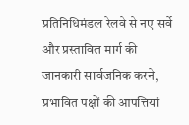प्रतिनिधिमंडल रेलवे से नए सर्वे और प्रस्तावित मार्ग की जानकारी सार्वजनिक करने, प्रभावित पक्षों की आपत्तियां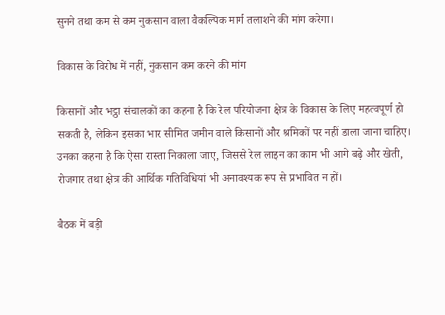सुनने तथा कम से कम नुकसान वाला वैकल्पिक मार्ग तलाशने की मांग करेगा।

विकास के विरोध में नहीं, नुकसान कम करने की मांग

किसानों और भट्ठा संचालकों का कहना है कि रेल परियोजना क्षेत्र के विकास के लिए महत्वपूर्ण हो सकती है, लेकिन इसका भार सीमित जमीन वाले किसानों और श्रमिकों पर नहीं डाला जाना चाहिए। उनका कहना है कि ऐसा रास्ता निकाला जाए, जिससे रेल लाइन का काम भी आगे बढ़े और खेती, रोजगार तथा क्षेत्र की आर्थिक गतिविधियां भी अनावश्यक रूप से प्रभावित न हों।

बैठक में बड़ी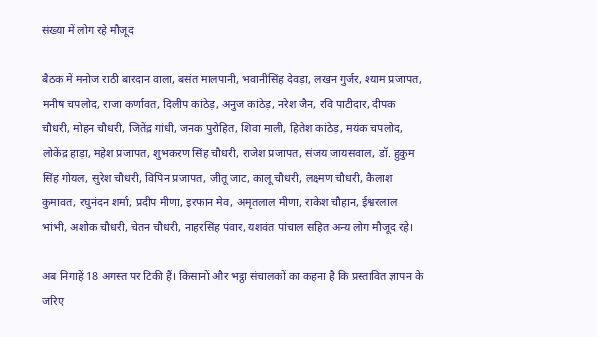संख्या में लोग रहे मौजूद

बैठक में मनोज राठी बारदान वाला, बसंत मालपानी, भवानीसिंह देवड़ा, लखन गुर्जर, श्याम प्रजापत, मनीष चपलोद, राजा कर्णावत, दिलीप कांठेड़, अनुज कांठेड़, नरेश जैन, रवि पाटीदार, दीपक चौधरी, मोहन चौधरी, जितेंद्र गांधी, जनक पुरोहित, शिवा माली, हितेश कांठेड़, मयंक चपलोद, लोकेंद्र हाड़ा, महेश प्रजापत, शुभकरण सिंह चौधरी, राजेश प्रजापत, संजय जायसवाल, डॉ. हुकुम सिंह गोयल, सुरेश चौधरी, विपिन प्रजापत, जीतू जाट, कालू चौधरी, लक्ष्मण चौधरी, कैलाश कुमावत, रघुनंदन शर्मा, प्रदीप मीणा, इरफान मेव, अमृतलाल मीणा, राकेश चौहान, ईश्वरलाल भांभी, अशोक चौधरी, चेतन चौधरी, नाहरसिंह पंवार, यशवंत पांचाल सहित अन्य लोग मौजूद रहे।

अब निगाहें 18 अगस्त पर टिकी हैं। किसानों और भट्ठा संचालकों का कहना है कि प्रस्तावित ज्ञापन के जरिए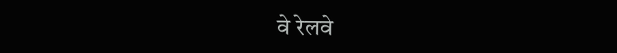वे रेलवे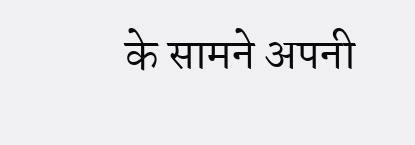के सामने अपनी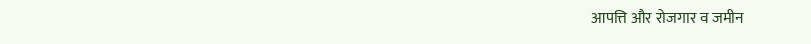आपत्ति और रोजगार व जमीन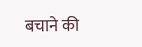बचाने की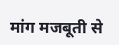मांग मजबूती से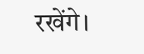रखेंगे।